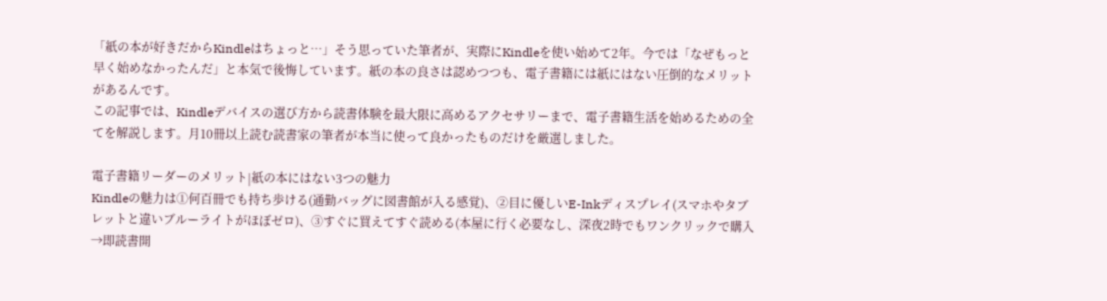「紙の本が好きだからKindleはちょっと…」そう思っていた筆者が、実際にKindleを使い始めて2年。今では「なぜもっと早く始めなかったんだ」と本気で後悔しています。紙の本の良さは認めつつも、電子書籍には紙にはない圧倒的なメリットがあるんです。
この記事では、Kindleデバイスの選び方から読書体験を最大限に高めるアクセサリーまで、電子書籍生活を始めるための全てを解説します。月10冊以上読む読書家の筆者が本当に使って良かったものだけを厳選しました。

電子書籍リーダーのメリット|紙の本にはない3つの魅力
Kindleの魅力は①何百冊でも持ち歩ける(通勤バッグに図書館が入る感覚)、②目に優しいE-Inkディスプレイ(スマホやタブレットと違いブルーライトがほぼゼロ)、③すぐに買えてすぐ読める(本屋に行く必要なし、深夜2時でもワンクリックで購入→即読書開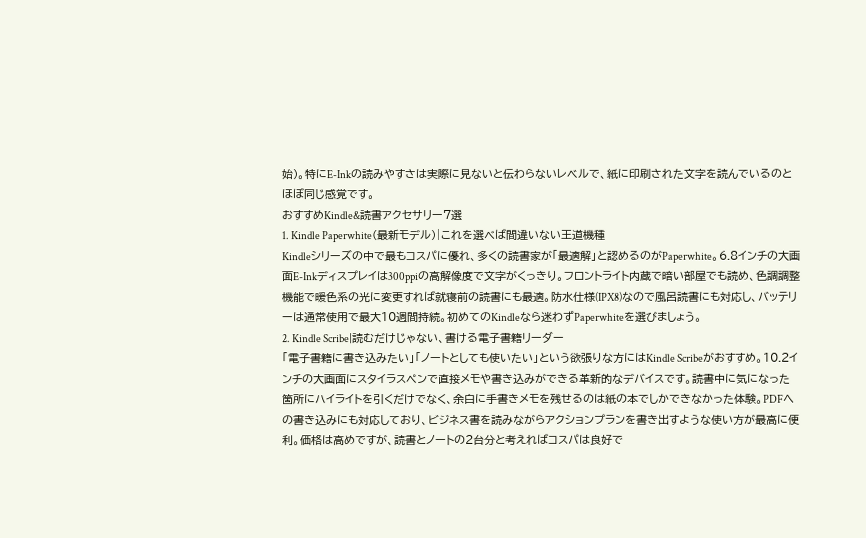始)。特にE-Inkの読みやすさは実際に見ないと伝わらないレベルで、紙に印刷された文字を読んでいるのとほぼ同じ感覚です。
おすすめKindle&読書アクセサリー7選
1. Kindle Paperwhite(最新モデル)|これを選べば間違いない王道機種
Kindleシリーズの中で最もコスパに優れ、多くの読書家が「最適解」と認めるのがPaperwhite。6.8インチの大画面E-Inkディスプレイは300ppiの高解像度で文字がくっきり。フロントライト内蔵で暗い部屋でも読め、色調調整機能で暖色系の光に変更すれば就寝前の読書にも最適。防水仕様(IPX8)なので風呂読書にも対応し、バッテリーは通常使用で最大10週間持続。初めてのKindleなら迷わずPaperwhiteを選びましょう。
2. Kindle Scribe|読むだけじゃない、書ける電子書籍リーダー
「電子書籍に書き込みたい」「ノートとしても使いたい」という欲張りな方にはKindle Scribeがおすすめ。10.2インチの大画面にスタイラスペンで直接メモや書き込みができる革新的なデバイスです。読書中に気になった箇所にハイライトを引くだけでなく、余白に手書きメモを残せるのは紙の本でしかできなかった体験。PDFへの書き込みにも対応しており、ビジネス書を読みながらアクションプランを書き出すような使い方が最高に便利。価格は高めですが、読書とノートの2台分と考えればコスパは良好で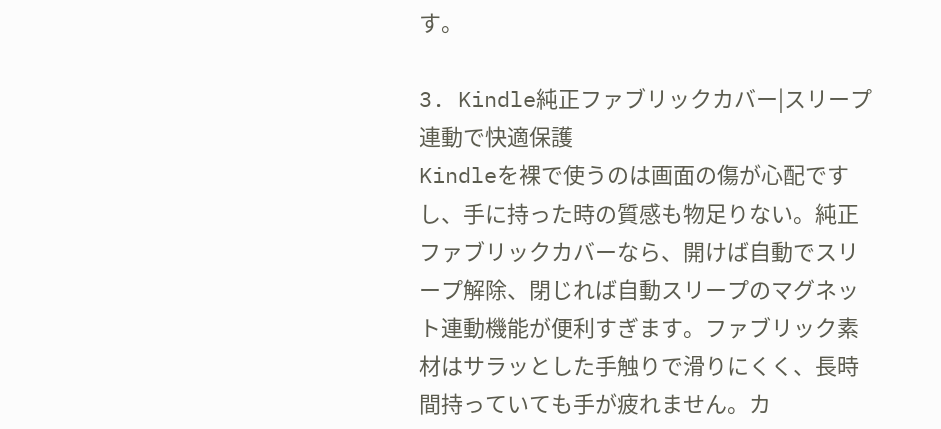す。

3. Kindle純正ファブリックカバー|スリープ連動で快適保護
Kindleを裸で使うのは画面の傷が心配ですし、手に持った時の質感も物足りない。純正ファブリックカバーなら、開けば自動でスリープ解除、閉じれば自動スリープのマグネット連動機能が便利すぎます。ファブリック素材はサラッとした手触りで滑りにくく、長時間持っていても手が疲れません。カ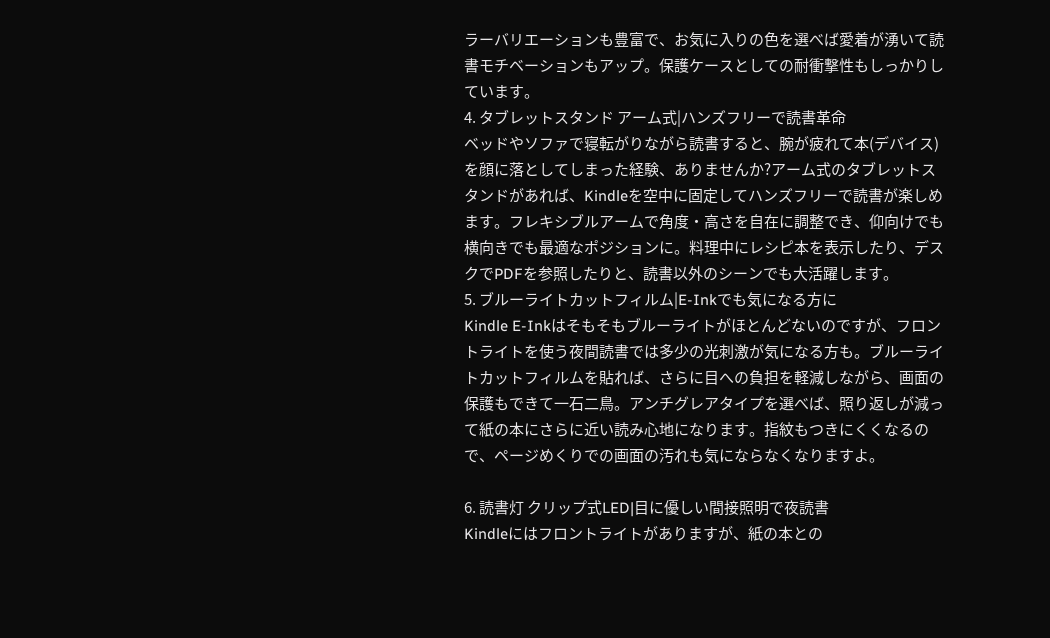ラーバリエーションも豊富で、お気に入りの色を選べば愛着が湧いて読書モチベーションもアップ。保護ケースとしての耐衝撃性もしっかりしています。
4. タブレットスタンド アーム式|ハンズフリーで読書革命
ベッドやソファで寝転がりながら読書すると、腕が疲れて本(デバイス)を顔に落としてしまった経験、ありませんか?アーム式のタブレットスタンドがあれば、Kindleを空中に固定してハンズフリーで読書が楽しめます。フレキシブルアームで角度・高さを自在に調整でき、仰向けでも横向きでも最適なポジションに。料理中にレシピ本を表示したり、デスクでPDFを参照したりと、読書以外のシーンでも大活躍します。
5. ブルーライトカットフィルム|E-Inkでも気になる方に
Kindle E-Inkはそもそもブルーライトがほとんどないのですが、フロントライトを使う夜間読書では多少の光刺激が気になる方も。ブルーライトカットフィルムを貼れば、さらに目への負担を軽減しながら、画面の保護もできて一石二鳥。アンチグレアタイプを選べば、照り返しが減って紙の本にさらに近い読み心地になります。指紋もつきにくくなるので、ページめくりでの画面の汚れも気にならなくなりますよ。

6. 読書灯 クリップ式LED|目に優しい間接照明で夜読書
Kindleにはフロントライトがありますが、紙の本との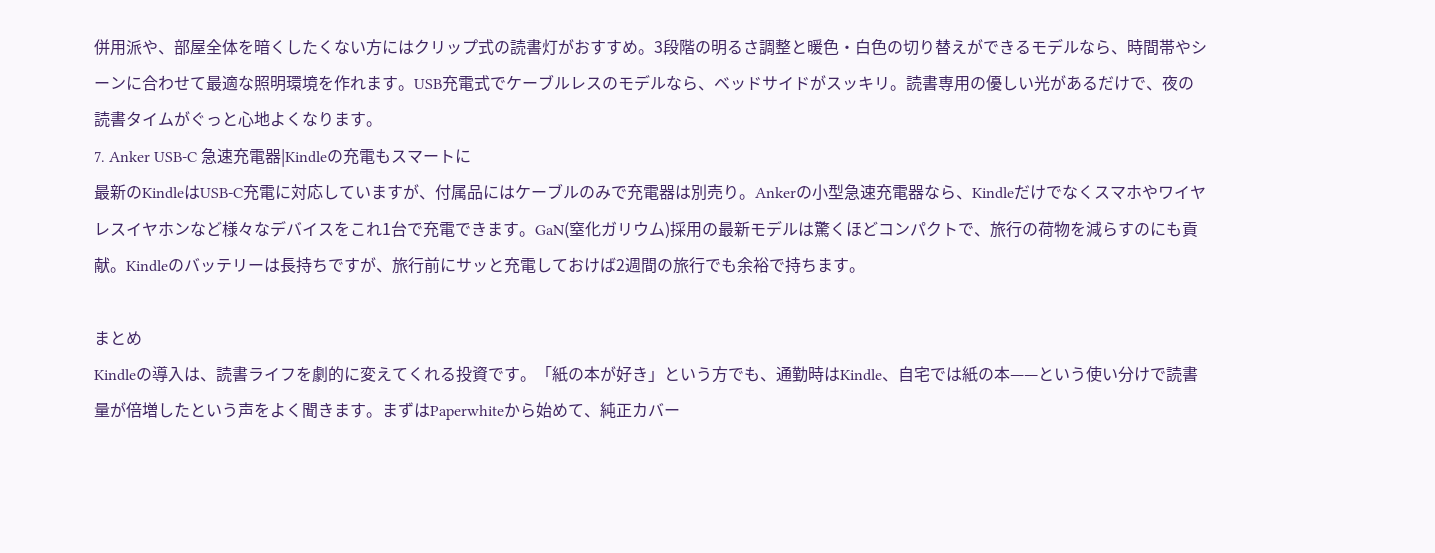併用派や、部屋全体を暗くしたくない方にはクリップ式の読書灯がおすすめ。3段階の明るさ調整と暖色・白色の切り替えができるモデルなら、時間帯やシーンに合わせて最適な照明環境を作れます。USB充電式でケーブルレスのモデルなら、ベッドサイドがスッキリ。読書専用の優しい光があるだけで、夜の読書タイムがぐっと心地よくなります。
7. Anker USB-C 急速充電器|Kindleの充電もスマートに
最新のKindleはUSB-C充電に対応していますが、付属品にはケーブルのみで充電器は別売り。Ankerの小型急速充電器なら、Kindleだけでなくスマホやワイヤレスイヤホンなど様々なデバイスをこれ1台で充電できます。GaN(窒化ガリウム)採用の最新モデルは驚くほどコンパクトで、旅行の荷物を減らすのにも貢献。Kindleのバッテリーは長持ちですが、旅行前にサッと充電しておけば2週間の旅行でも余裕で持ちます。

まとめ
Kindleの導入は、読書ライフを劇的に変えてくれる投資です。「紙の本が好き」という方でも、通勤時はKindle、自宅では紙の本——という使い分けで読書量が倍増したという声をよく聞きます。まずはPaperwhiteから始めて、純正カバー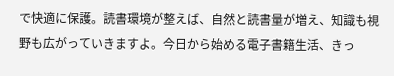で快適に保護。読書環境が整えば、自然と読書量が増え、知識も視野も広がっていきますよ。今日から始める電子書籍生活、きっ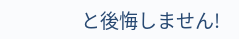と後悔しません!